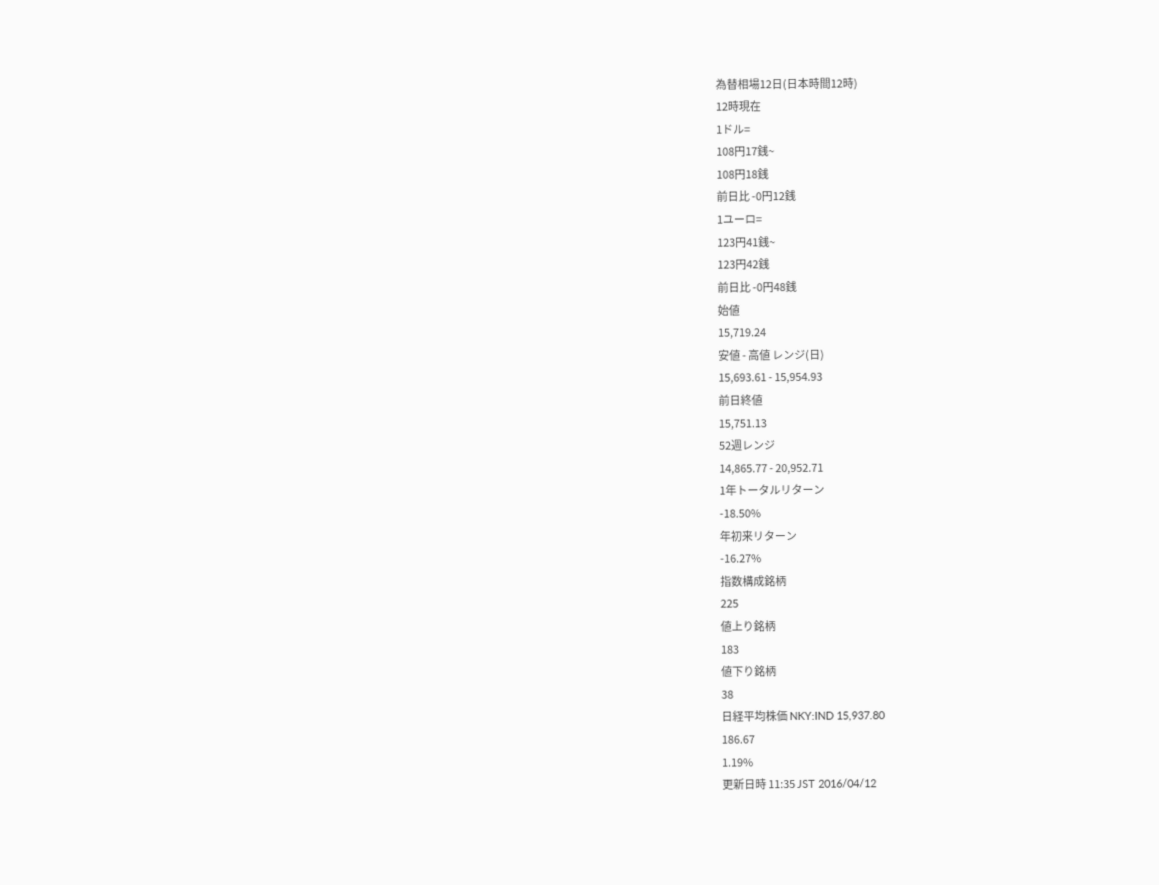為替相場12日(日本時間12時)
12時現在
1ドル=
108円17銭~
108円18銭
前日比 -0円12銭
1ユーロ=
123円41銭~
123円42銭
前日比 -0円48銭
始値
15,719.24
安値 - 高値 レンジ(日)
15,693.61 - 15,954.93
前日終値
15,751.13
52週レンジ
14,865.77 - 20,952.71
1年トータルリターン
-18.50%
年初来リターン
-16.27%
指数構成銘柄
225
値上り銘柄
183
値下り銘柄
38
日経平均株価 NKY:IND 15,937.80
186.67
1.19%
更新日時 11:35 JST 2016/04/12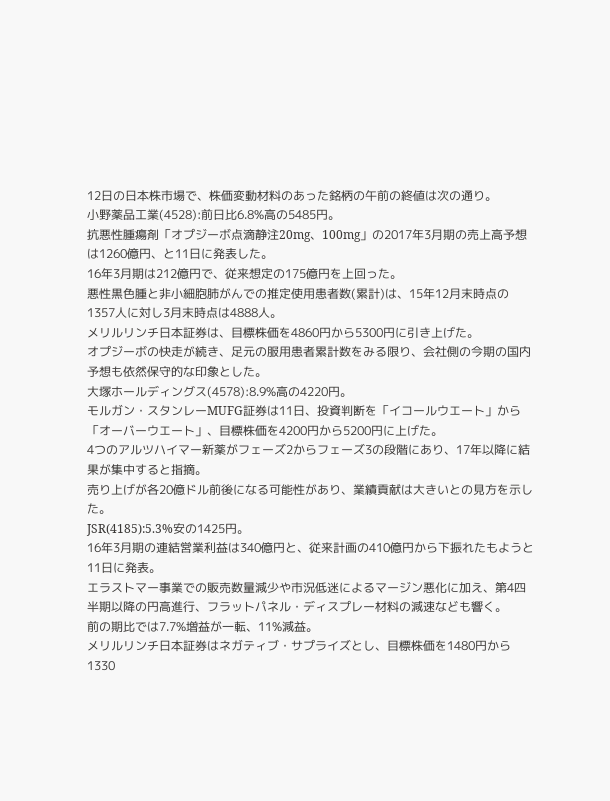12日の日本株市場で、株価変動材料のあった銘柄の午前の終値は次の通り。
小野薬品工業(4528):前日比6.8%高の5485円。
抗悪性腫瘍剤「オプジーボ点滴静注20mg、100mg」の2017年3月期の売上高予想は1260億円、と11日に発表した。
16年3月期は212億円で、従来想定の175億円を上回った。
悪性黒色腫と非小細胞肺がんでの推定使用患者数(累計)は、15年12月末時点の1357人に対し3月末時点は4888人。
メリルリンチ日本証券は、目標株価を4860円から5300円に引き上げた。
オプジーボの快走が続き、足元の服用患者累計数をみる限り、会社側の今期の国内予想も依然保守的な印象とした。
大塚ホールディングス(4578):8.9%高の4220円。
モルガン・スタンレーMUFG証券は11日、投資判断を「イコールウエート」から「オーバーウエート」、目標株価を4200円から5200円に上げた。
4つのアルツハイマー新薬がフェーズ2からフェーズ3の段階にあり、17年以降に結果が集中すると指摘。
売り上げが各20億ドル前後になる可能性があり、業績貢献は大きいとの見方を示した。
JSR(4185):5.3%安の1425円。
16年3月期の連結営業利益は340億円と、従来計画の410億円から下振れたもようと11日に発表。
エラストマー事業での販売数量減少や市況低迷によるマージン悪化に加え、第4四半期以降の円高進行、フラットパネル・ディスプレー材料の減速なども響く。
前の期比では7.7%増益が一転、11%減益。
メリルリンチ日本証券はネガティブ・サプライズとし、目標株価を1480円から1330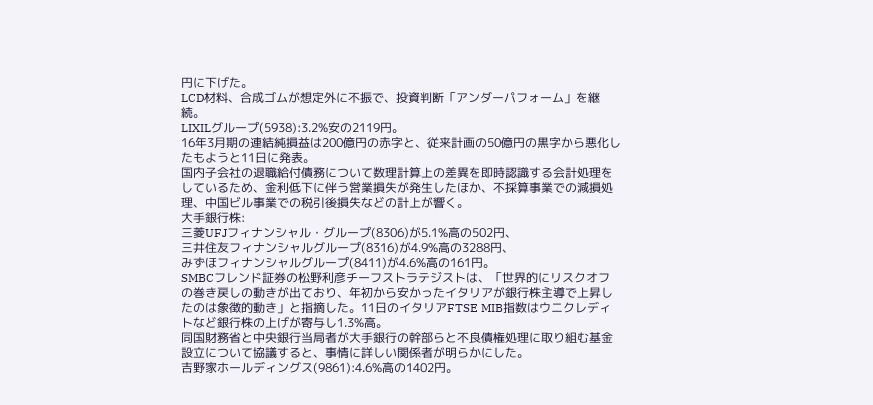円に下げた。
LCD材料、合成ゴムが想定外に不振で、投資判断「アンダーパフォーム」を継続。
LIXILグループ(5938):3.2%安の2119円。
16年3月期の連結純損益は200億円の赤字と、従来計画の50億円の黒字から悪化したもようと11日に発表。
国内子会社の退職給付債務について数理計算上の差異を即時認識する会計処理をしているため、金利低下に伴う営業損失が発生したほか、不採算事業での減損処理、中国ビル事業での税引後損失などの計上が響く。
大手銀行株:
三菱UFJフィナンシャル・グループ(8306)が5.1%高の502円、
三井住友フィナンシャルグループ(8316)が4.9%高の3288円、
みずほフィナンシャルグループ(8411)が4.6%高の161円。
SMBCフレンド証券の松野利彦チーフストラテジストは、「世界的にリスクオフの巻き戻しの動きが出ており、年初から安かったイタリアが銀行株主導で上昇したのは象徴的動き」と指摘した。11日のイタリアFTSE MIB指数はウニクレディトなど銀行株の上げが寄与し1.3%高。
同国財務省と中央銀行当局者が大手銀行の幹部らと不良債権処理に取り組む基金設立について協議すると、事情に詳しい関係者が明らかにした。
吉野家ホールディングス(9861):4.6%高の1402円。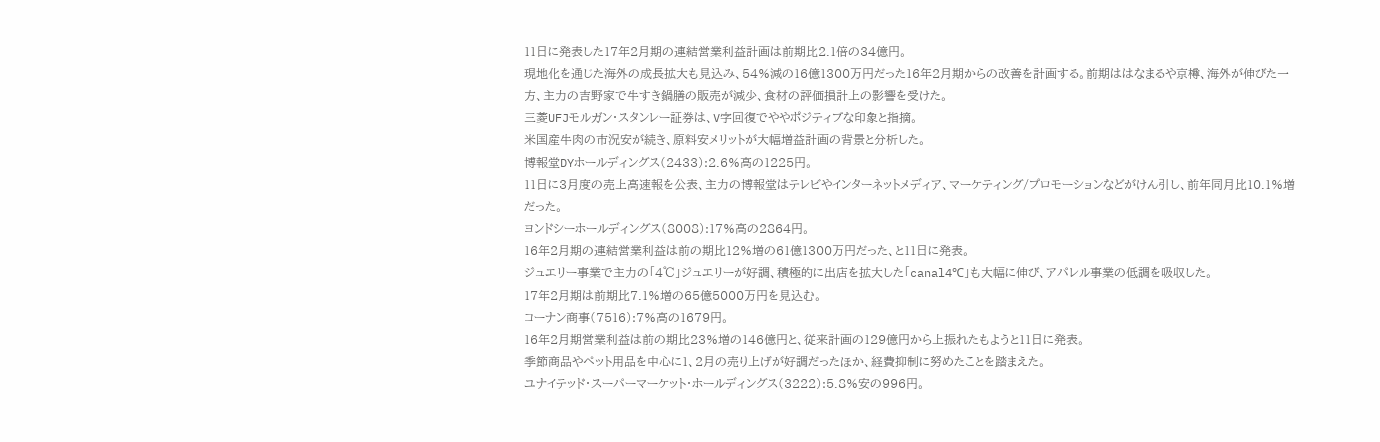11日に発表した17年2月期の連結営業利益計画は前期比2.1倍の34億円。
現地化を通じた海外の成長拡大も見込み、54%減の16億1300万円だった16年2月期からの改善を計画する。前期ははなまるや京樽、海外が伸びた一方、主力の吉野家で牛すき鍋膳の販売が減少、食材の評価損計上の影響を受けた。
三菱UFJモルガン・スタンレー証券は、V字回復でややポジティブな印象と指摘。
米国産牛肉の市況安が続き、原料安メリットが大幅増益計画の背景と分析した。
博報堂DYホールディングス(2433):2.6%高の1225円。
11日に3月度の売上高速報を公表、主力の博報堂はテレビやインターネットメディア、マーケティング/プロモーションなどがけん引し、前年同月比10.1%増だった。
ヨンドシーホールディングス(8008):17%高の2864円。
16年2月期の連結営業利益は前の期比12%増の61億1300万円だった、と11日に発表。
ジュエリー事業で主力の「4℃」ジュエリーが好調、積極的に出店を拡大した「canal4℃」も大幅に伸び、アパレル事業の低調を吸収した。
17年2月期は前期比7.1%増の65億5000万円を見込む。
コーナン商事(7516):7%高の1679円。
16年2月期営業利益は前の期比23%増の146億円と、従来計画の129億円から上振れたもようと11日に発表。
季節商品やペット用品を中心に1、2月の売り上げが好調だったほか、経費抑制に努めたことを踏まえた。
ユナイテッド・スーパーマーケット・ホールディングス(3222):5.8%安の996円。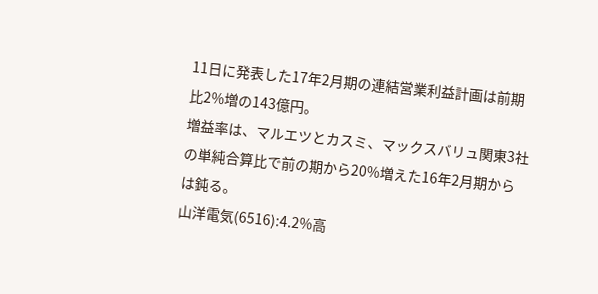11日に発表した17年2月期の連結営業利益計画は前期比2%増の143億円。
増益率は、マルエツとカスミ、マックスバリュ関東3社の単純合算比で前の期から20%増えた16年2月期からは鈍る。
山洋電気(6516):4.2%高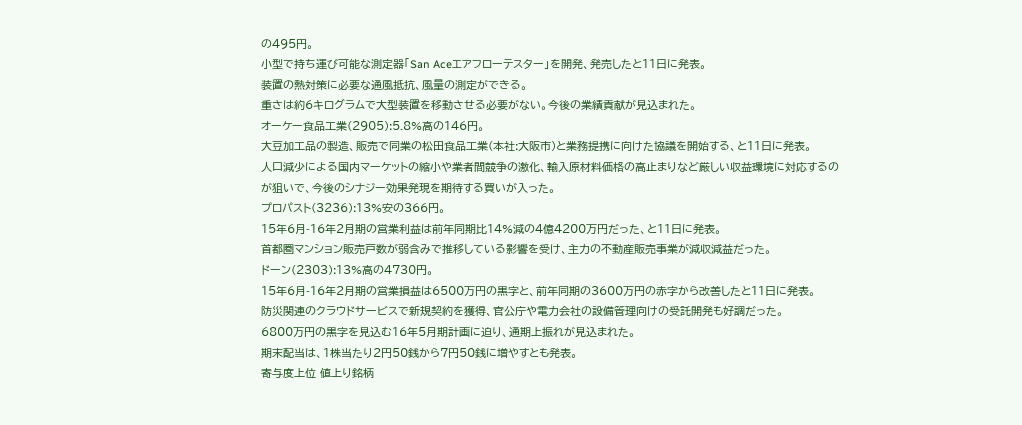の495円。
小型で持ち運び可能な測定器「San Aceエアフローテスター」を開発、発売したと11日に発表。
装置の熱対策に必要な通風抵抗、風量の測定ができる。
重さは約6キログラムで大型装置を移動させる必要がない。今後の業績貢献が見込まれた。
オーケー食品工業(2905):5.8%高の146円。
大豆加工品の製造、販売で同業の松田食品工業(本社:大阪市)と業務提携に向けた協議を開始する、と11日に発表。
人口減少による国内マーケットの縮小や業者間競争の激化、輸入原材料価格の高止まりなど厳しい収益環境に対応するのが狙いで、今後のシナジー効果発現を期待する買いが入った。
プロパスト(3236):13%安の366円。
15年6月-16年2月期の営業利益は前年同期比14%減の4億4200万円だった、と11日に発表。
首都圏マンション販売戸数が弱含みで推移している影響を受け、主力の不動産販売事業が減収減益だった。
ドーン(2303):13%高の4730円。
15年6月-16年2月期の営業損益は6500万円の黒字と、前年同期の3600万円の赤字から改善したと11日に発表。
防災関連のクラウドサービスで新規契約を獲得、官公庁や電力会社の設備管理向けの受託開発も好調だった。
6800万円の黒字を見込む16年5月期計画に迫り、通期上振れが見込まれた。
期末配当は、1株当たり2円50銭から7円50銭に増やすとも発表。
寄与度上位 値上り銘柄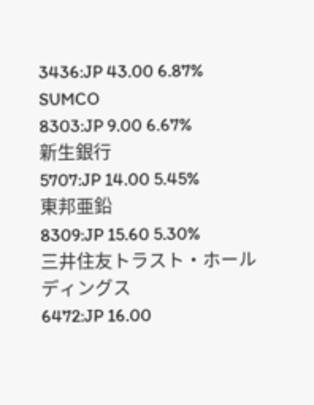3436:JP 43.00 6.87%
SUMCO
8303:JP 9.00 6.67%
新生銀行
5707:JP 14.00 5.45%
東邦亜鉛
8309:JP 15.60 5.30%
三井住友トラスト・ホールディングス
6472:JP 16.00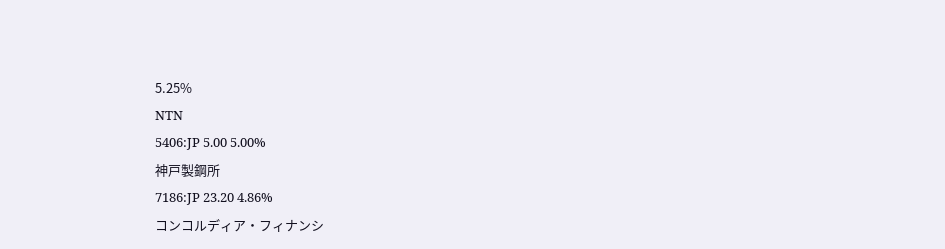5.25%
NTN
5406:JP 5.00 5.00%
神戸製鋼所
7186:JP 23.20 4.86%
コンコルディア・フィナンシ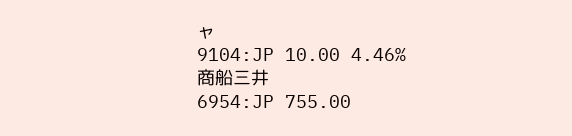ャ
9104:JP 10.00 4.46%
商船三井
6954:JP 755.00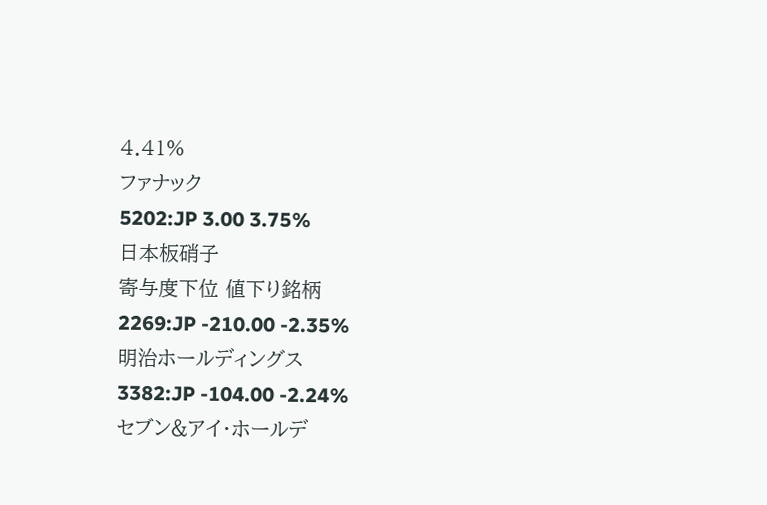4.41%
ファナック
5202:JP 3.00 3.75%
日本板硝子
寄与度下位 値下り銘柄
2269:JP -210.00 -2.35%
明治ホールディングス
3382:JP -104.00 -2.24%
セブン&アイ・ホールデ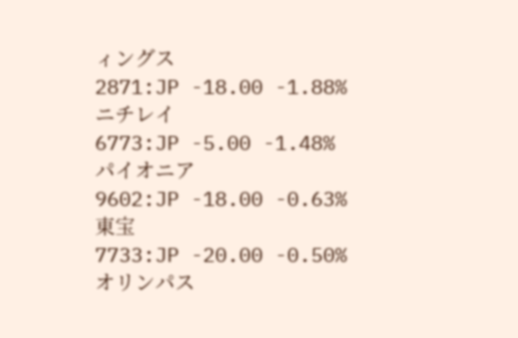ィングス
2871:JP -18.00 -1.88%
ニチレイ
6773:JP -5.00 -1.48%
パイオニア
9602:JP -18.00 -0.63%
東宝
7733:JP -20.00 -0.50%
オリンパス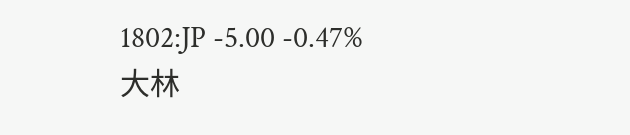1802:JP -5.00 -0.47%
大林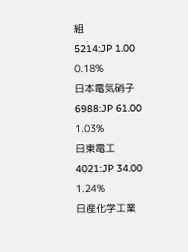組
5214:JP 1.00 0.18%
日本電気硝子
6988:JP 61.00 1.03%
日東電工
4021:JP 34.00 1.24%
日産化学工業